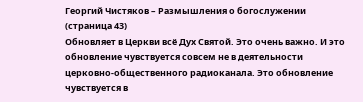Георгий Чистяков – Размышления о богослужении (страница 43)
Обновляет в Церкви всё Дух Святой. Это очень важно. И это обновление чувствуется совсем не в деятельности церковно-общественного радиоканала. Это обновление чувствуется в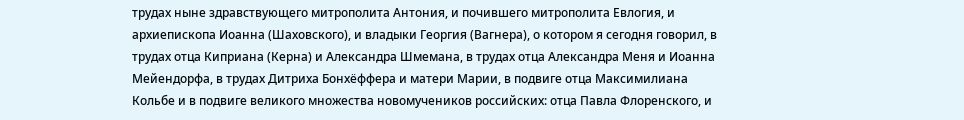трудах ныне здравствующего митрополита Антония, и почившего митрополита Евлогия, и архиепископа Иоанна (Шаховского), и владыки Георгия (Вагнера), о котором я сегодня говорил, в трудах отца Киприана (Керна) и Александра Шмемана, в трудах отца Александра Меня и Иоанна Мейендорфа, в трудах Дитриха Бонхёффера и матери Марии, в подвиге отца Максимилиана Кольбе и в подвиге великого множества новомучеников российских: отца Павла Флоренского, и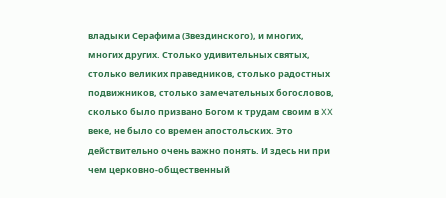владыки Серафима (Звездинского), и многих, многих других. Столько удивительных святых, столько великих праведников, столько радостных подвижников, столько замечательных богословов, сколько было призвано Богом к трудам своим в XX веке, не было со времен апостольских. Это действительно очень важно понять. И здесь ни при чем церковно-общественный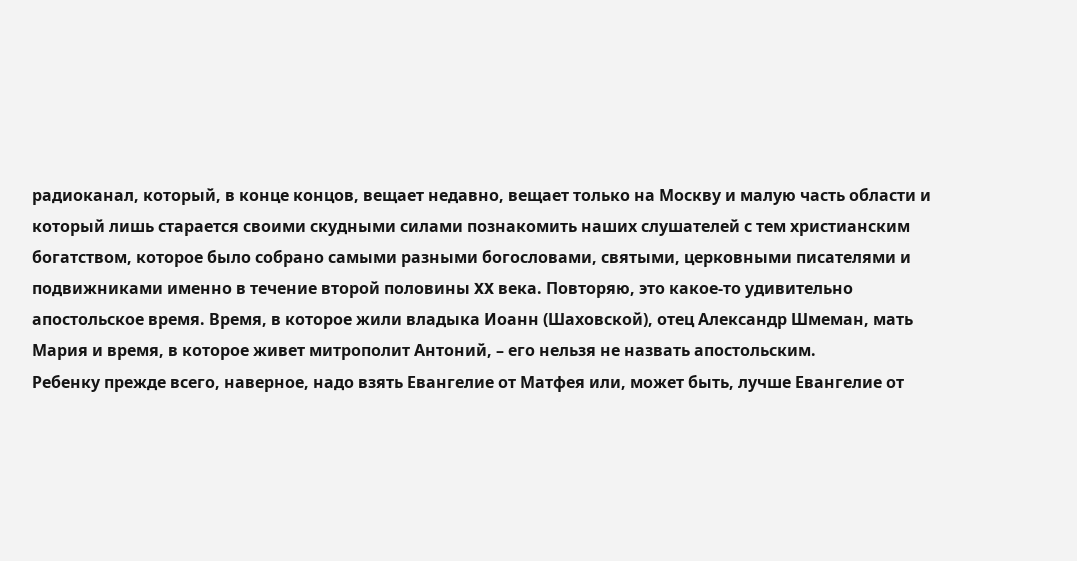радиоканал, который, в конце концов, вещает недавно, вещает только на Москву и малую часть области и который лишь старается своими скудными силами познакомить наших слушателей с тем христианским богатством, которое было собрано самыми разными богословами, святыми, церковными писателями и подвижниками именно в течение второй половины XX века. Повторяю, это какое-то удивительно апостольское время. Время, в которое жили владыка Иоанн (Шаховской), отец Александр Шмеман, мать Мария и время, в которое живет митрополит Антоний, – его нельзя не назвать апостольским.
Ребенку прежде всего, наверное, надо взять Евангелие от Матфея или, может быть, лучше Евангелие от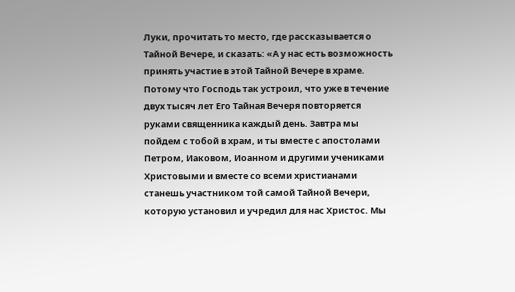Луки, прочитать то место, где рассказывается о Тайной Вечере, и сказать: «А у нас есть возможность принять участие в этой Тайной Вечере в храме. Потому что Господь так устроил, что уже в течение двух тысяч лет Его Тайная Вечеря повторяется руками священника каждый день. Завтра мы пойдем с тобой в храм, и ты вместе с апостолами Петром, Иаковом, Иоанном и другими учениками Христовыми и вместе со всеми христианами станешь участником той самой Тайной Вечери, которую установил и учредил для нас Христос. Мы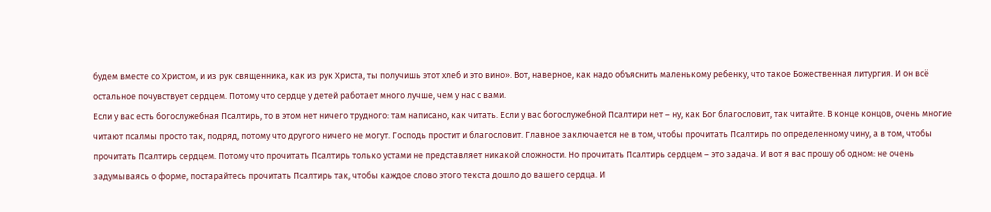будем вместе со Христом, и из рук священника, как из рук Христа, ты получишь этот хлеб и это вино». Вот, наверное, как надо объяснить маленькому ребенку, что такое Божественная литургия. И он всё остальное почувствует сердцем. Потому что сердце у детей работает много лучше, чем у нас с вами.
Если у вас есть богослужебная Псалтирь, то в этом нет ничего трудного: там написано, как читать. Если у вас богослужебной Псалтири нет – ну, как Бог благословит, так читайте. В конце концов, очень многие читают псалмы просто так, подряд, потому что другого ничего не могут. Господь простит и благословит. Главное заключается не в том, чтобы прочитать Псалтирь по определенному чину, а в том, чтобы прочитать Псалтирь сердцем. Потому что прочитать Псалтирь только устами не представляет никакой сложности. Но прочитать Псалтирь сердцем – это задача. И вот я вас прошу об одном: не очень задумываясь о форме, постарайтесь прочитать Псалтирь так, чтобы каждое слово этого текста дошло до вашего сердца. И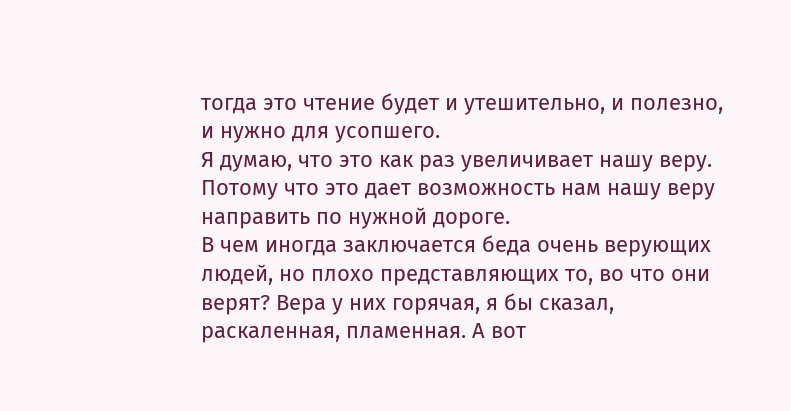тогда это чтение будет и утешительно, и полезно, и нужно для усопшего.
Я думаю, что это как раз увеличивает нашу веру. Потому что это дает возможность нам нашу веру направить по нужной дороге.
В чем иногда заключается беда очень верующих людей, но плохо представляющих то, во что они верят? Вера у них горячая, я бы сказал, раскаленная, пламенная. А вот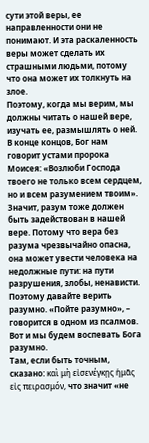сути этой веры, ее направленности они не понимают. И эта раскаленность веры может сделать их страшными людьми, потому что она может их толкнуть на злое.
Поэтому, когда мы верим, мы должны читать о нашей вере, изучать ее, размышлять о ней. В конце концов, Бог нам говорит устами пророка Моисея: «Возлюби Господа твоего не только всем сердцем, но и всем разумением твоим». Значит, разум тоже должен быть задействован в нашей вере. Потому что вера без разума чрезвычайно опасна, она может увести человека на недолжные пути: на пути разрушения, злобы, ненависти. Поэтому давайте верить разумно. «Пойте разумно», – говорится в одном из псалмов. Вот и мы будем воспевать Бога разумно.
Там, если быть точным, сказано: καὶ μὴ εἰσενέγκῃς ἡμᾶς εἰς πειρασμόν, что значит «не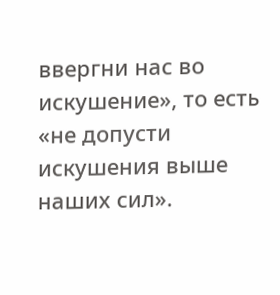ввергни нас во искушение», то есть «не допусти искушения выше наших сил».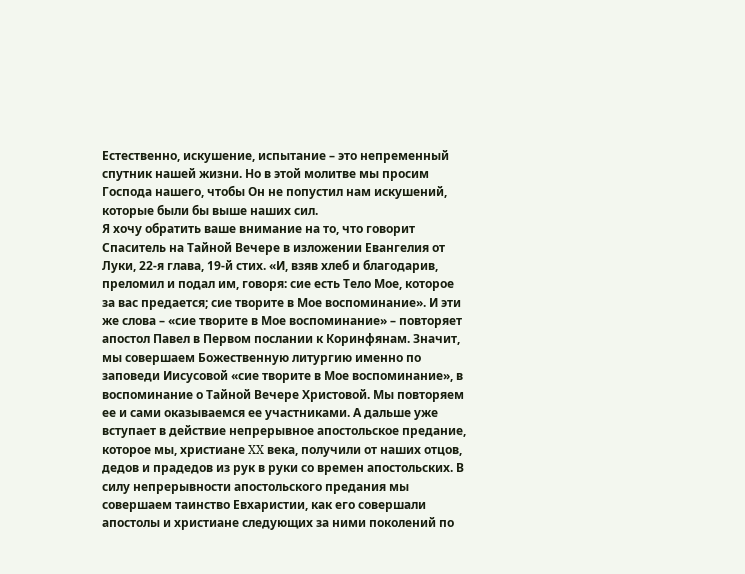Естественно, искушение, испытание – это непременный спутник нашей жизни. Но в этой молитве мы просим Господа нашего, чтобы Он не попустил нам искушений, которые были бы выше наших сил.
Я хочу обратить ваше внимание на то, что говорит Спаситель на Тайной Вечере в изложении Евангелия от Луки, 22-я глава, 19-й стих. «И, взяв хлеб и благодарив, преломил и подал им, говоря: сие есть Тело Мое, которое за вас предается; сие творите в Мое воспоминание». И эти же слова – «сие творите в Мое воспоминание» – повторяет апостол Павел в Первом послании к Коринфянам. Значит, мы совершаем Божественную литургию именно по заповеди Иисусовой «сие творите в Мое воспоминание», в воспоминание о Тайной Вечере Христовой. Мы повторяем ее и сами оказываемся ее участниками. А дальше уже вступает в действие непрерывное апостольское предание, которое мы, христиане XX века, получили от наших отцов, дедов и прадедов из рук в руки со времен апостольских. В силу непрерывности апостольского предания мы совершаем таинство Евхаристии, как его совершали апостолы и христиане следующих за ними поколений по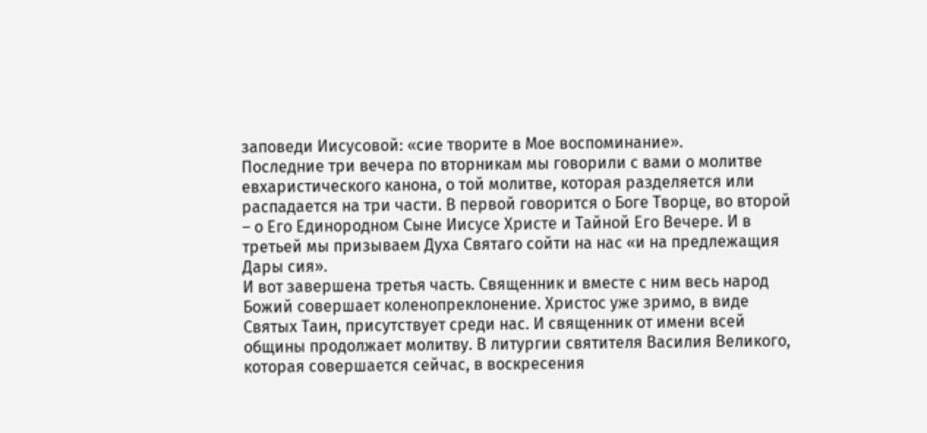заповеди Иисусовой: «сие творите в Мое воспоминание».
Последние три вечера по вторникам мы говорили с вами о молитве евхаристического канона, о той молитве, которая разделяется или распадается на три части. В первой говорится о Боге Творце, во второй – о Его Единородном Сыне Иисусе Христе и Тайной Его Вечере. И в третьей мы призываем Духа Святаго сойти на нас «и на предлежащия Дары сия».
И вот завершена третья часть. Священник и вместе с ним весь народ Божий совершает коленопреклонение. Христос уже зримо, в виде Святых Таин, присутствует среди нас. И священник от имени всей общины продолжает молитву. В литургии святителя Василия Великого, которая совершается сейчас, в воскресения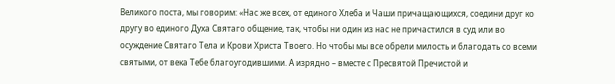Великого поста, мы говорим: «Нас же всех, от единого Хлеба и Чаши причащающихся, соедини друг ко другу во единого Духа Святаго общение, так, чтобы ни один из нас не причастился в суд или во осуждение Святаго Тела и Крови Христа Твоего. Но чтобы мы все обрели милость и благодать со всеми святыми, от века Тебе благоугодившими. А изрядно – вместе с Пресвятой Пречистой и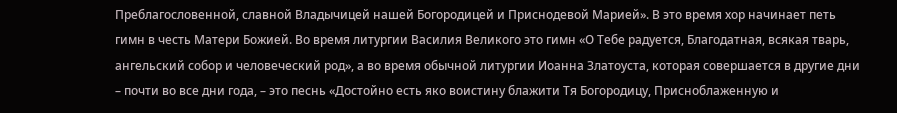Преблагословенной, славной Владычицей нашей Богородицей и Приснодевой Марией». В это время хор начинает петь гимн в честь Матери Божией. Во время литургии Василия Великого это гимн «О Тебе радуется, Благодатная, всякая тварь, ангельский собор и человеческий род», а во время обычной литургии Иоанна Златоуста, которая совершается в другие дни – почти во все дни года, – это песнь «Достойно есть яко воистину блажити Тя Богородицу, Присноблаженную и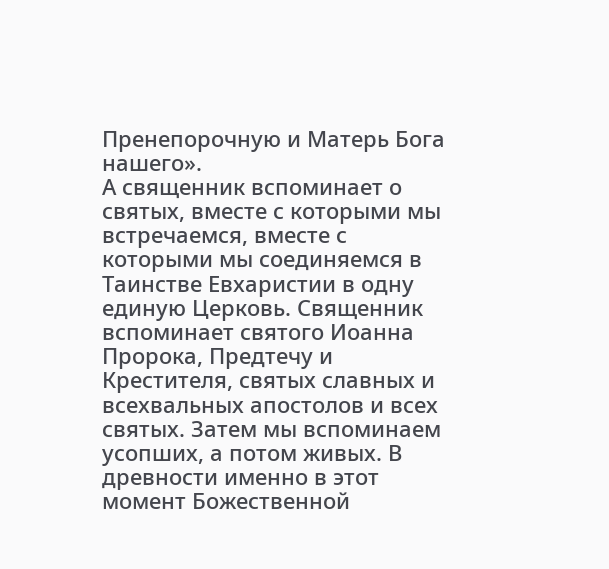Пренепорочную и Матерь Бога нашего».
А священник вспоминает о святых, вместе с которыми мы встречаемся, вместе с которыми мы соединяемся в Таинстве Евхаристии в одну единую Церковь. Священник вспоминает святого Иоанна Пророка, Предтечу и Крестителя, святых славных и всехвальных апостолов и всех святых. Затем мы вспоминаем усопших, а потом живых. В древности именно в этот момент Божественной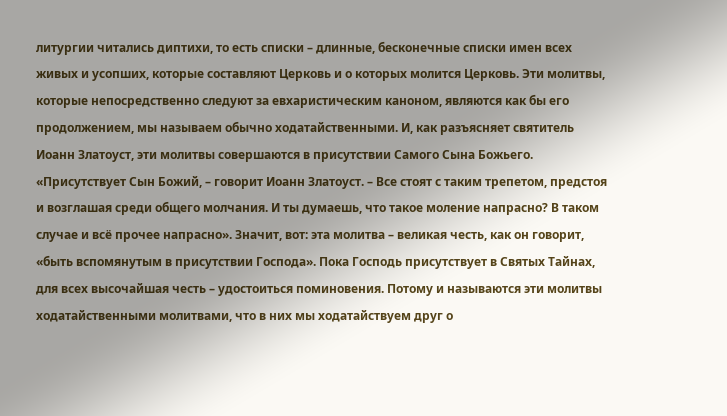литургии читались диптихи, то есть списки – длинные, бесконечные списки имен всех живых и усопших, которые составляют Церковь и о которых молится Церковь. Эти молитвы, которые непосредственно следуют за евхаристическим каноном, являются как бы его продолжением, мы называем обычно ходатайственными. И, как разъясняет святитель Иоанн Златоуст, эти молитвы совершаются в присутствии Самого Сына Божьего. «Присутствует Сын Божий, – говорит Иоанн Златоуст. – Все стоят с таким трепетом, предстоя и возглашая среди общего молчания. И ты думаешь, что такое моление напрасно? В таком случае и всё прочее напрасно». Значит, вот: эта молитва – великая честь, как он говорит, «быть вспомянутым в присутствии Господа». Пока Господь присутствует в Святых Тайнах, для всех высочайшая честь – удостоиться поминовения. Потому и называются эти молитвы ходатайственными молитвами, что в них мы ходатайствуем друг о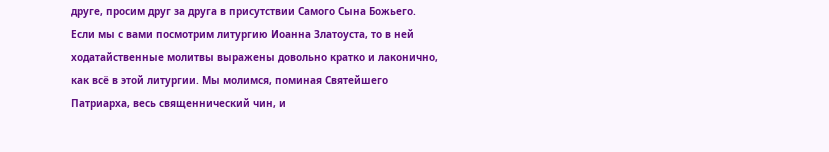друге, просим друг за друга в присутствии Самого Сына Божьего.
Если мы с вами посмотрим литургию Иоанна Златоуста, то в ней ходатайственные молитвы выражены довольно кратко и лаконично, как всё в этой литургии. Мы молимся, поминая Святейшего Патриарха, весь священнический чин, и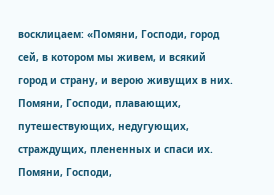восклицаем: «Помяни, Господи, город сей, в котором мы живем, и всякий город и страну, и верою живущих в них. Помяни, Господи, плавающих, путешествующих, недугующих, страждущих, плененных и спаси их. Помяни, Господи,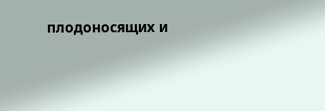плодоносящих и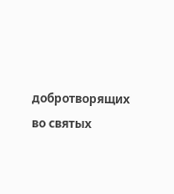добротворящих во святых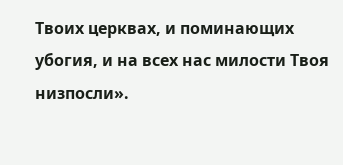Твоих церквах, и поминающих убогия, и на всех нас милости Твоя низпосли».